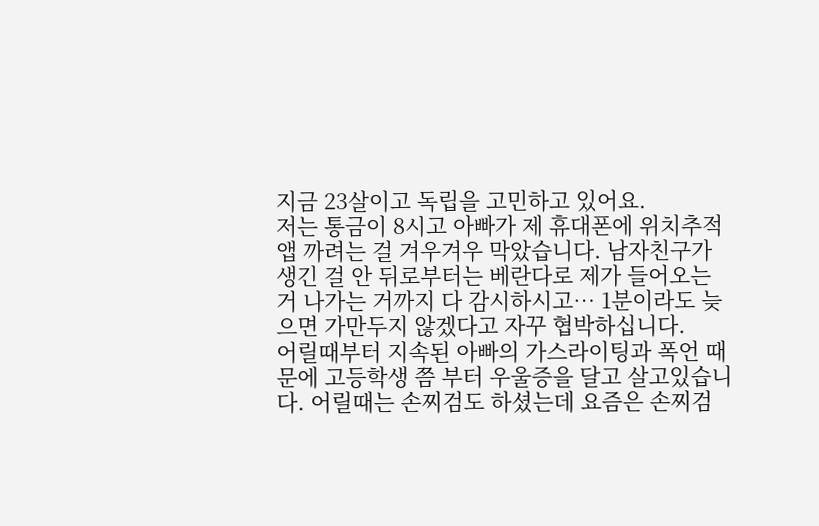지금 23살이고 독립을 고민하고 있어요.
저는 통금이 8시고 아빠가 제 휴대폰에 위치추적앱 까려는 걸 겨우겨우 막았습니다. 남자친구가 생긴 걸 안 뒤로부터는 베란다로 제가 들어오는 거 나가는 거까지 다 감시하시고… 1분이라도 늦으면 가만두지 않겠다고 자꾸 협박하십니다.
어릴때부터 지속된 아빠의 가스라이팅과 폭언 때문에 고등학생 쯤 부터 우울증을 달고 살고있습니다. 어릴때는 손찌검도 하셨는데 요즘은 손찌검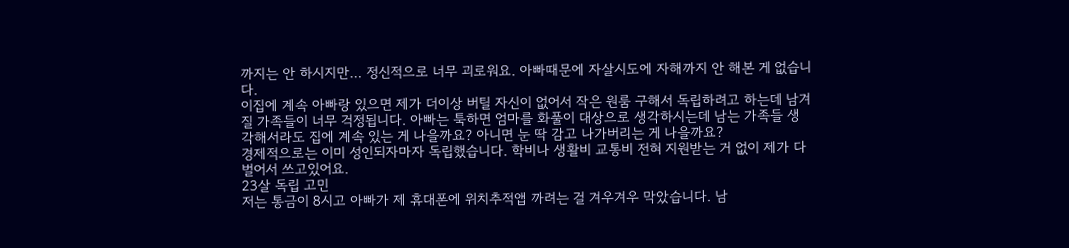까지는 안 하시지만… 정신적으로 너무 괴로워요. 아빠때문에 자살시도에 자해까지 안 해본 게 없습니다.
이집에 계속 아빠랑 있으면 제가 더이상 버틸 자신이 없어서 작은 원룸 구해서 독립하려고 하는데 남겨질 가족들이 너무 걱정됩니다. 아빠는 툭하면 엄마를 화풀이 대상으로 생각하시는데 남는 가족들 생각해서라도 집에 계속 있는 게 나을까요? 아니면 눈 딱 감고 나가버리는 게 나을까요?
경제적으로는 이미 성인되자마자 독립했습니다. 학비나 생활비 교통비 전혀 지원받는 거 없이 제가 다 벌어서 쓰고있어요.
23살 독립 고민
저는 통금이 8시고 아빠가 제 휴대폰에 위치추적앱 까려는 걸 겨우겨우 막았습니다. 남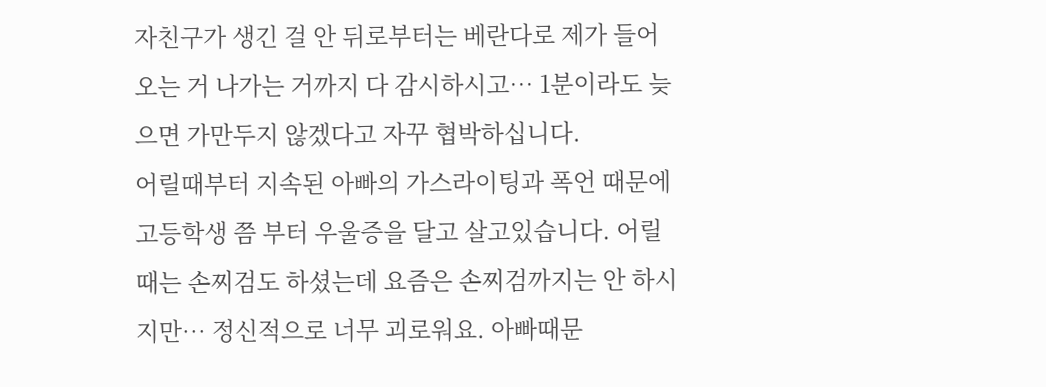자친구가 생긴 걸 안 뒤로부터는 베란다로 제가 들어오는 거 나가는 거까지 다 감시하시고… 1분이라도 늦으면 가만두지 않겠다고 자꾸 협박하십니다.
어릴때부터 지속된 아빠의 가스라이팅과 폭언 때문에 고등학생 쯤 부터 우울증을 달고 살고있습니다. 어릴때는 손찌검도 하셨는데 요즘은 손찌검까지는 안 하시지만… 정신적으로 너무 괴로워요. 아빠때문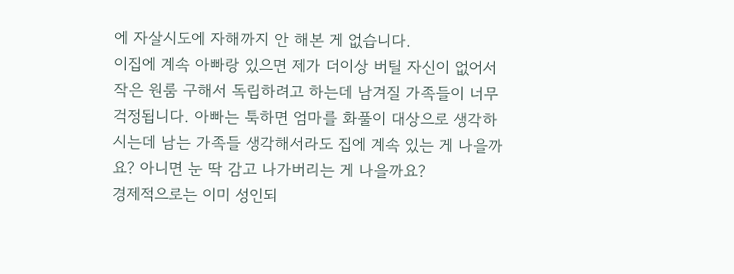에 자살시도에 자해까지 안 해본 게 없습니다.
이집에 계속 아빠랑 있으면 제가 더이상 버틸 자신이 없어서 작은 원룸 구해서 독립하려고 하는데 남겨질 가족들이 너무 걱정됩니다. 아빠는 툭하면 엄마를 화풀이 대상으로 생각하시는데 남는 가족들 생각해서라도 집에 계속 있는 게 나을까요? 아니면 눈 딱 감고 나가버리는 게 나을까요?
경제적으로는 이미 성인되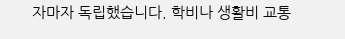자마자 독립했습니다. 학비나 생활비 교통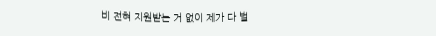비 전혀 지원받는 거 없이 제가 다 벌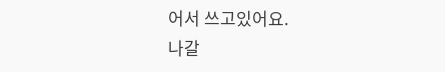어서 쓰고있어요.
나갈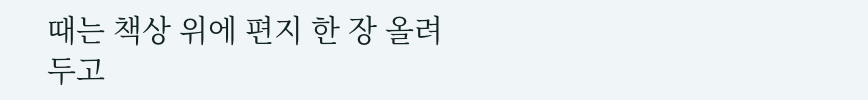때는 책상 위에 편지 한 장 올려두고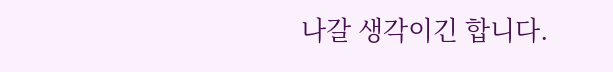나갈 생각이긴 합니다.